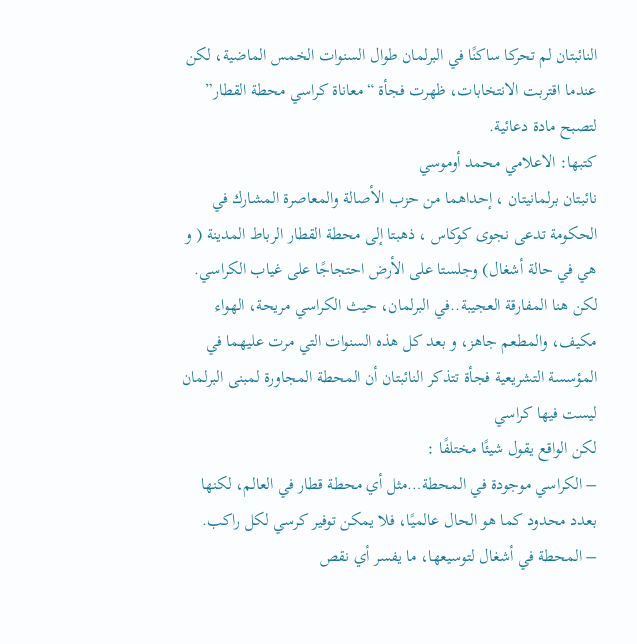النائبتان لم تحركا ساكنًا في البرلمان طوال السنوات الخمس الماضية، لكن عندما اقتربت الانتخابات، ظهرت فجأة “معاناة كراسي محطة القطار” لتصبح مادة دعائية.
كتبها: الاعلامي محمد أوموسي
نائبتان برلمانيتان ، إحداهما من حزب الأصالة والمعاصرة المشارك في الحكومة تدعى نجوى كوكاس ، ذهبتا إلى محطة القطار الرباط المدينة ( و هي في حالة أشغال) وجلستا على الأرض احتجاجًا على غياب الكراسي.
لكن هنا المفارقة العجيبة..في البرلمان، حيث الكراسي مريحة، الهواء مكيف، والمطعم جاهز، و بعد كل هذه السنوات التي مرت عليهما في المؤسسة التشريعية فجأة تتذكر النائبتان أن المحطة المجاورة لمبنى البرلمان ليست فيها كراسي
لكن الواقع يقول شيئًا مختلفًا :
– الكراسي موجودة في المحطة…مثل أي محطة قطار في العالم، لكنها بعدد محدود كما هو الحال عالميًا، فلا يمكن توفير كرسي لكل راكب.
– المحطة في أشغال لتوسيعها، ما يفسر أي نقص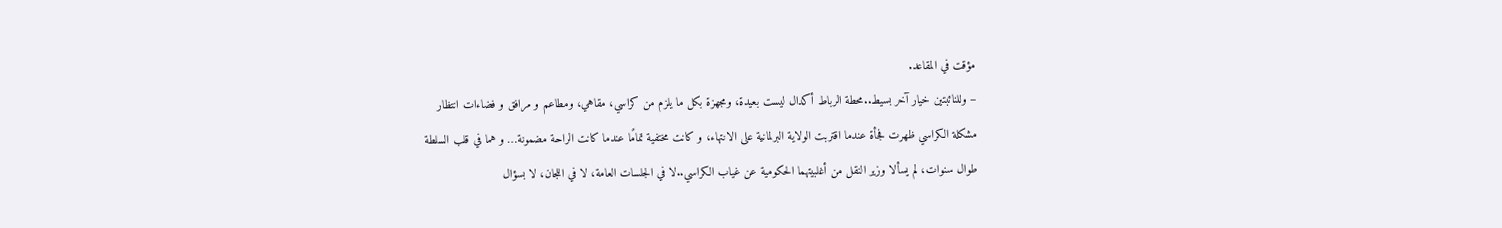مؤقت في المقاعد.
– وللنائبتين خيار آخر بسيط..محطة الرباط أكدال ليست بعيدة، ومجهزة بكل ما يلزم من كراسي، مقاهي، ومطاعم و مرافق و فضاءات انتظار
مشكلة الكراسي ظهرت فجأة عندما اقتربت الولاية البرلمانية على الانتهاء، و كانت مختفية تمامًا عندما كانت الراحة مضمونة… و هما في قلب السلطة
طوال سنوات، لم يسألا وزير النقل من أغلبيتهما الحكومية عن غياب الكراسي..لا في الجلسات العامة، لا في اللجان، لا بسؤال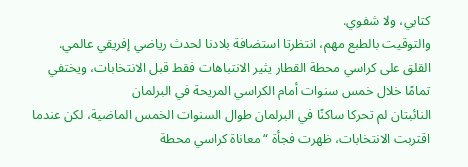كتابي، ولا شفوي.
والتوقيت بالطبع مهم، انتظرتا استضافة بلادنا لحدث رياضي إفريقي عالمي.
القلق على كراسي محطة القطار يثير الانتباهات فقط قبل الانتخابات، ويختفي تمامًا خلال خمس سنوات أمام الكراسي المريحة في البرلمان
النائبتان لم تحركا ساكنًا في البرلمان طوال السنوات الخمس الماضية، لكن عندما اقتربت الانتخابات، ظهرت فجأة “معاناة كراسي محطة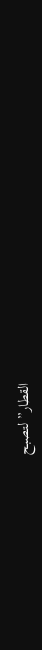القطار” لتصبح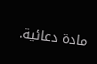مادة دعائية.